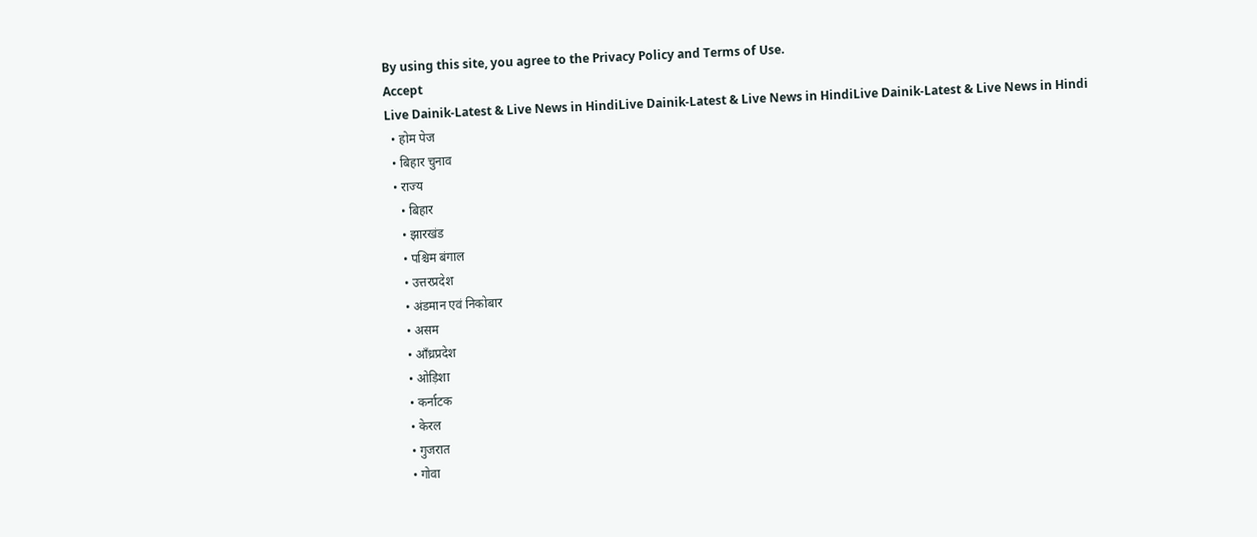By using this site, you agree to the Privacy Policy and Terms of Use.
Accept
Live Dainik-Latest & Live News in HindiLive Dainik-Latest & Live News in HindiLive Dainik-Latest & Live News in Hindi
  • होम पेज
  • बिहार चुनाव
  • राज्य
    • बिहार
    • झारखंड
    • पश्चिम बंगाल
    • उत्तरप्रदेश
    • अंडमान एवं निकोबार
    • असम
    • आँध्रप्रदेश
    • ओड़िशा
    • कर्नाटक
    • केरल
    • गुजरात
    • गोवा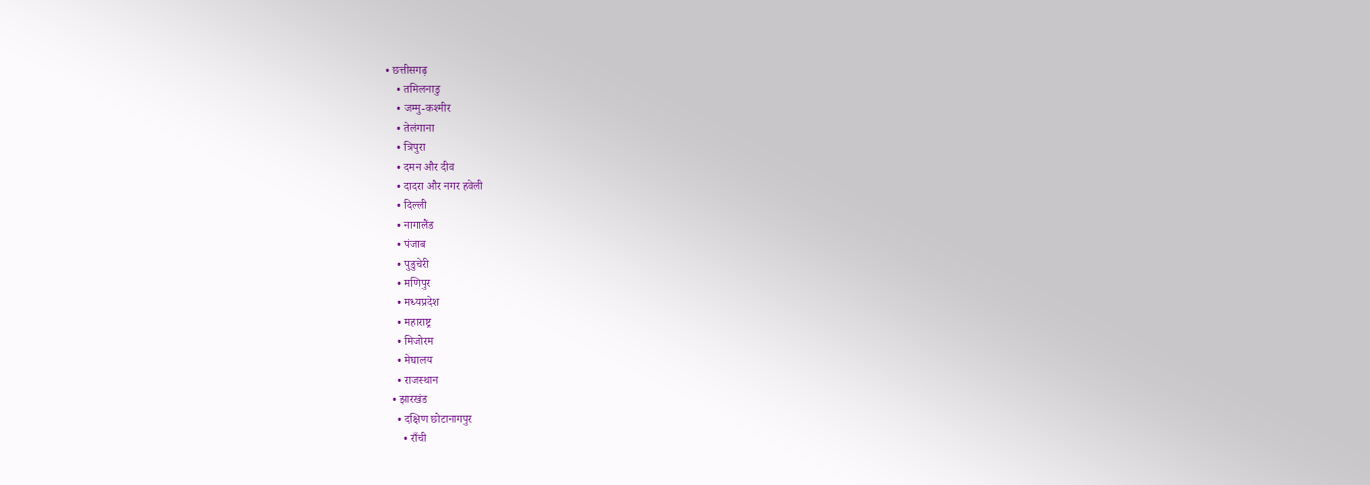• छत्तीसगढ़
    • तमिलनाडु
    • जम्मु-कश्मीर
    • तेलंगाना
    • त्रिपुरा
    • दमन और दीव
    • दादरा और नगर हवेली
    • दिल्ली
    • नागालैंड
    • पंजाब
    • पुडुचेरी
    • मणिपुर
    • मध्यप्रदेश
    • महाराष्ट्र
    • मिजोरम
    • मेघालय
    • राजस्थान
  • झारखंड
    • दक्षिण छोटानागपुर
      • राँची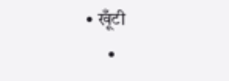• खूँटी
      •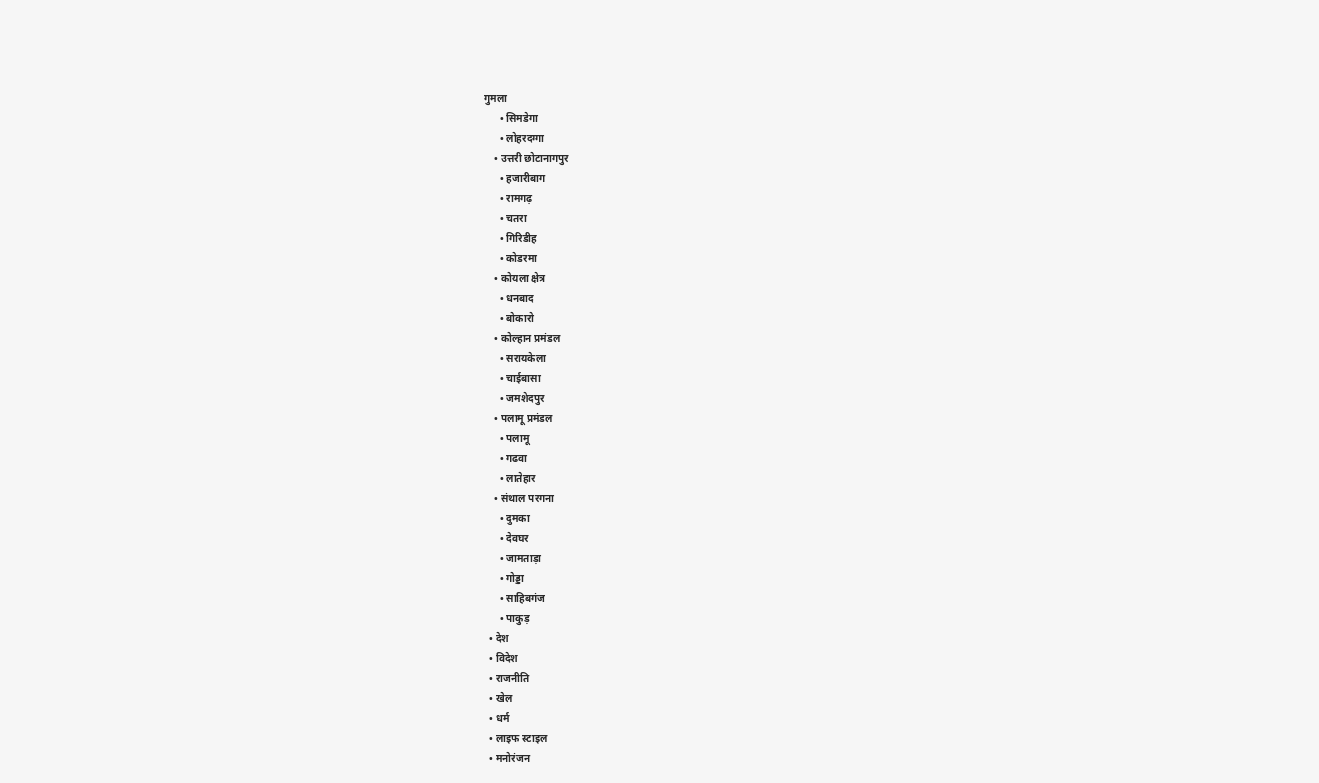गुमला
      • सिमडेगा
      • लोहरदग्गा
    • उत्तरी छोटानागपुर
      • हजारीबाग
      • रामगढ़
      • चतरा
      • गिरिडीह
      • कोडरमा
    • कोयला क्षेत्र
      • धनबाद
      • बोकारो
    • कोल्हान प्रमंडल
      • सरायकेला
      • चाईबासा
      • जमशेदपुर
    • पलामू प्रमंडल
      • पलामू
      • गढवा
      • लातेहार
    • संथाल परगना
      • दुमका
      • देवघर
      • जामताड़ा
      • गोड्डा
      • साहिबगंज
      • पाकुड़
  • देश
  • विदेश
  • राजनीति
  • खेल
  • धर्म
  • लाइफ स्टाइल
  • मनोरंजन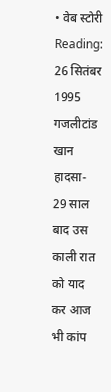• वेब स्टोरी
Reading: 26 सितंबर 1995 गजलीटांड खान हादसा- 29 साल बाद उस काली रात को याद कर आज भी कांप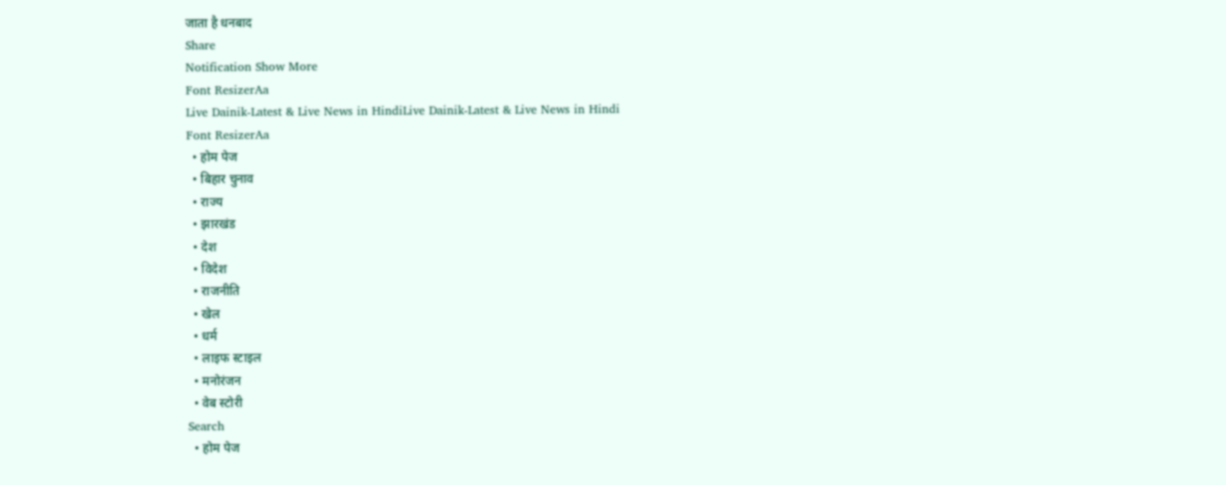जाता है धनबाद
Share
Notification Show More
Font ResizerAa
Live Dainik-Latest & Live News in HindiLive Dainik-Latest & Live News in Hindi
Font ResizerAa
  • होम पेज
  • बिहार चुनाव
  • राज्य
  • झारखंड
  • देश
  • विदेश
  • राजनीति
  • खेल
  • धर्म
  • लाइफ स्टाइल
  • मनोरंजन
  • वेब स्टोरी
Search
  • होम पेज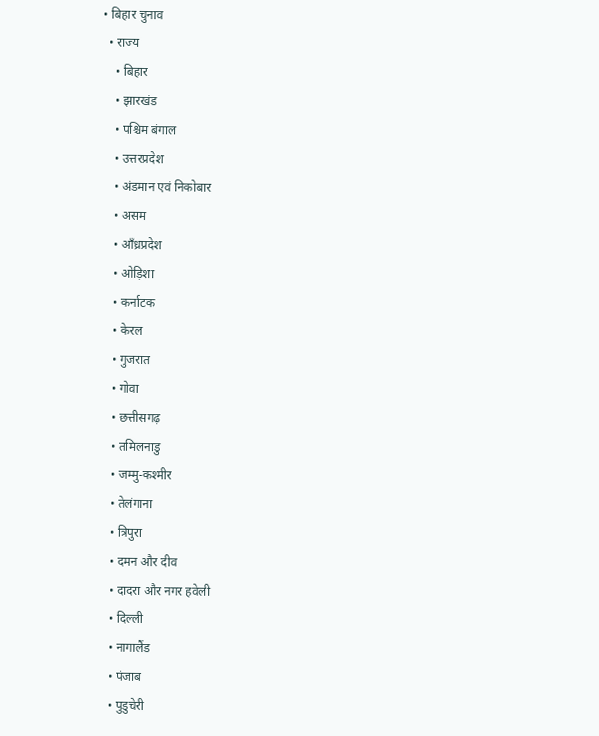• बिहार चुनाव
  • राज्य
    • बिहार
    • झारखंड
    • पश्चिम बंगाल
    • उत्तरप्रदेश
    • अंडमान एवं निकोबार
    • असम
    • आँध्रप्रदेश
    • ओड़िशा
    • कर्नाटक
    • केरल
    • गुजरात
    • गोवा
    • छत्तीसगढ़
    • तमिलनाडु
    • जम्मु-कश्मीर
    • तेलंगाना
    • त्रिपुरा
    • दमन और दीव
    • दादरा और नगर हवेली
    • दिल्ली
    • नागालैंड
    • पंजाब
    • पुडुचेरी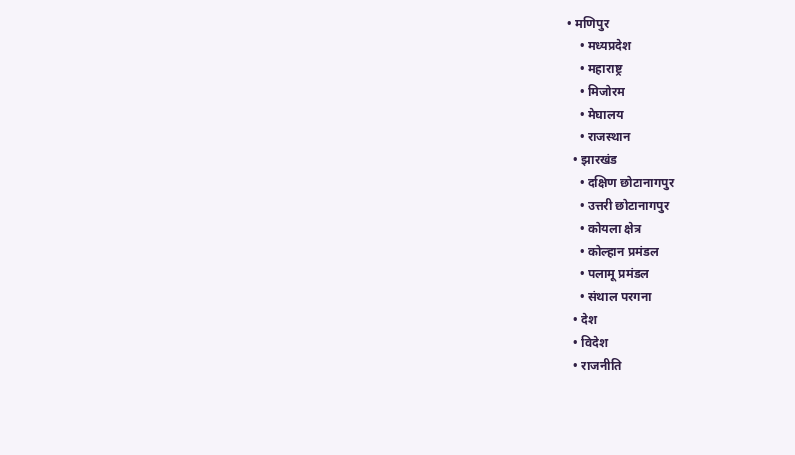• मणिपुर
    • मध्यप्रदेश
    • महाराष्ट्र
    • मिजोरम
    • मेघालय
    • राजस्थान
  • झारखंड
    • दक्षिण छोटानागपुर
    • उत्तरी छोटानागपुर
    • कोयला क्षेत्र
    • कोल्हान प्रमंडल
    • पलामू प्रमंडल
    • संथाल परगना
  • देश
  • विदेश
  • राजनीति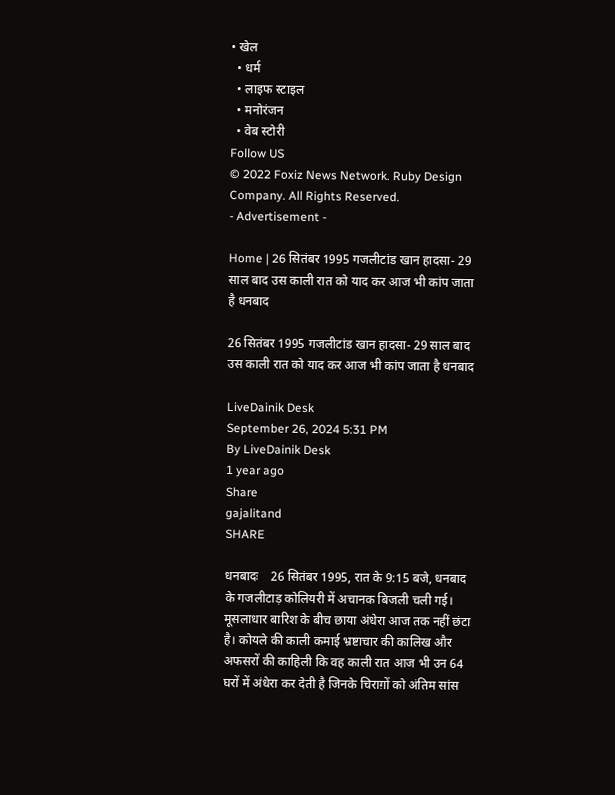• खेल
  • धर्म
  • लाइफ स्टाइल
  • मनोरंजन
  • वेब स्टोरी
Follow US
© 2022 Foxiz News Network. Ruby Design Company. All Rights Reserved.
- Advertisement -

Home | 26 सितंबर 1995 गजलीटांड खान हादसा- 29 साल बाद उस काली रात को याद कर आज भी कांप जाता है धनबाद

26 सितंबर 1995 गजलीटांड खान हादसा- 29 साल बाद उस काली रात को याद कर आज भी कांप जाता है धनबाद

LiveDainik Desk
September 26, 2024 5:31 PM
By LiveDainik Desk
1 year ago
Share
gajalitand
SHARE

धनबादः    26 सितंबर 1995, रात के 9:15 बजे, धनबाद के गजलीटाड़ कोलियरी में अचानक बिजली चली गई। मूसलाधार बारिश के बीच छाया अंधेरा आज तक नहीं छंटा है। कोयले की काली कमाई भ्रष्टाचार की कालिख और अफसरों की काहिली कि वह काली रात आज भी उन 64 घरों में अंधेरा कर देती है जिनके चिराग़ों को अंतिम सांस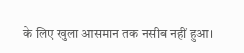के लिए खुला आसमान तक नसीब नहीं हुआ।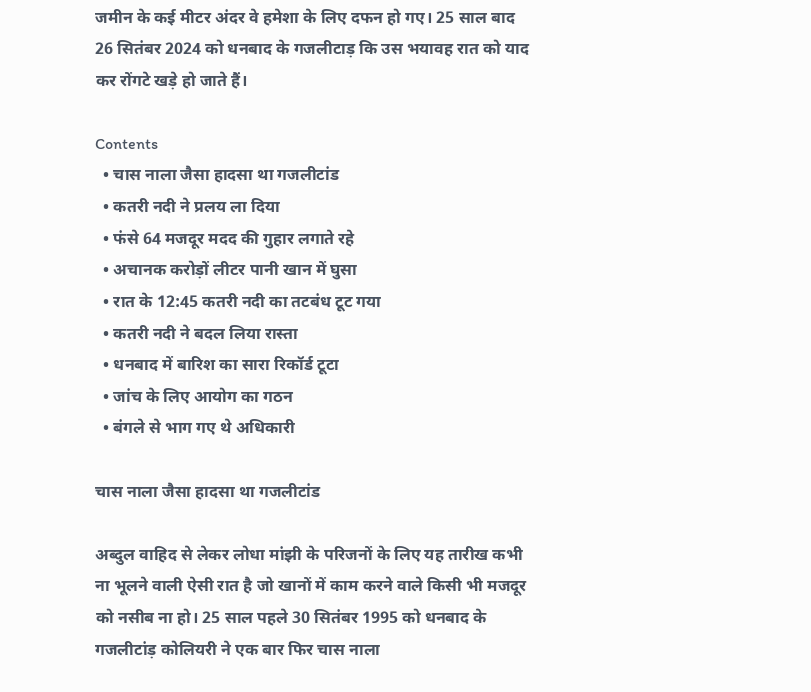जमीन के कई मीटर अंदर वे हमेशा के लिए दफन हो गए। 25 साल बाद 26 सितंबर 2024 को धनबाद के गजलीटाड़ कि उस भयावह रात को याद कर रोंगटे खड़े हो जाते हैं।

Contents
  • चास नाला जैसा हादसा था गजलीटांड
  • कतरी नदी ने प्रलय ला दिया
  • फंसे 64 मजदूर मदद की गुहार लगाते रहे
  • अचानक करोड़ों लीटर पानी खान में घुसा
  • रात के 12:45 कतरी नदी का तटबंध टूट गया
  • कतरी नदी ने बदल लिया रास्ता
  • धनबाद में बारिश का सारा रिकॉर्ड टूटा
  • जांच के लिए आयोग का गठन
  • बंगले से भाग गए थे अधिकारी

चास नाला जैसा हादसा था गजलीटांड

अब्दुल वाहिद से लेकर लोधा मांझी के परिजनों के लिए यह तारीख कभी ना भूलने वाली ऐसी रात है जो खानों में काम करने वाले किसी भी मजदूर को नसीब ना हो। 25 साल पहले 30 सितंबर 1995 को धनबाद के गजलीटांड़ कोलियरी ने एक बार फिर चास नाला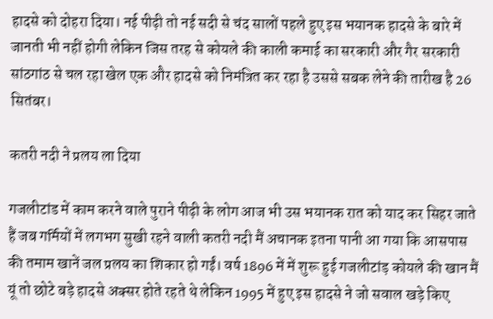हादसे को दोहरा दिया। नई पीढ़ी तो नई सदी से चंद सालों पहले हुए इस भयानक हादसे के बारे में जानती भी नहीं होगी लेकिन जिस तरह से कोयले की काली कमाई का सरकारी और गैर सरकारी सांठगांठ से चल रहा खेल एक और हादसे को निमंत्रित कर रहा है उससे सबक लेने की तारीख है 26 सितंबर।

कतरी नदी ने प्रलय ला दिया

गजलीटांड में काम करने वाले पुराने पीढ़ी के लोग आज भी उस भयानक रात को याद कर सिहर जाते हैं जब गर्मियों में लगभग सुखी रहने वाली कतरी नदी मैं अचानक इतना पानी आ गया कि आसपास की तमाम खानें जल प्रलय का शिकार हो गईं। वर्ष 1896 में में शुरू हुई गजलीटांड़ कोयले की खान मैं यूं तो छोटे बड़े हादसे अक्सर होते रहते थे लेकिन 1995 में हुए इस हादसे ने जो सवाल खड़े किए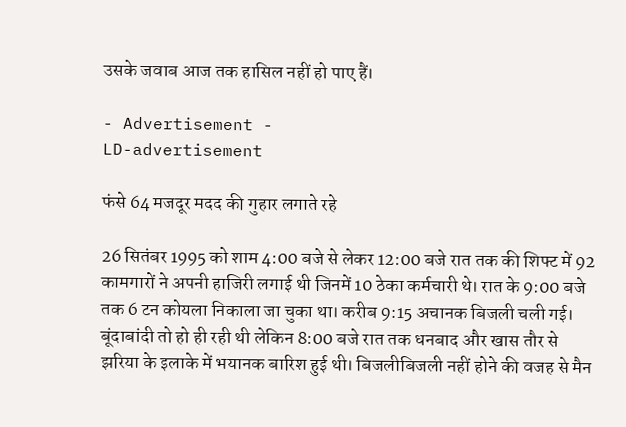उसके जवाब आज तक हासिल नहीं हो पाए हैं।

- Advertisement -
LD-advertisement

फंसे 64 मजदूर मदद की गुहार लगाते रहे

26 सितंबर 1995 को शाम 4:00 बजे से लेकर 12:00 बजे रात तक की शिफ्ट में 92 कामगारों ने अपनी हाजिरी लगाई थी जिनमें 10 ठेका कर्मचारी थे। रात के 9:00 बजे तक 6 टन कोयला निकाला जा चुका था। करीब 9:15 अचानक बिजली चली गई। बूंदाबांदी तो हो ही रही थी लेकिन 8:00 बजे रात तक धनबाद और खास तौर से झरिया के इलाके में भयानक बारिश हुई थी। बिजलीबिजली नहीं होने की वजह से मैन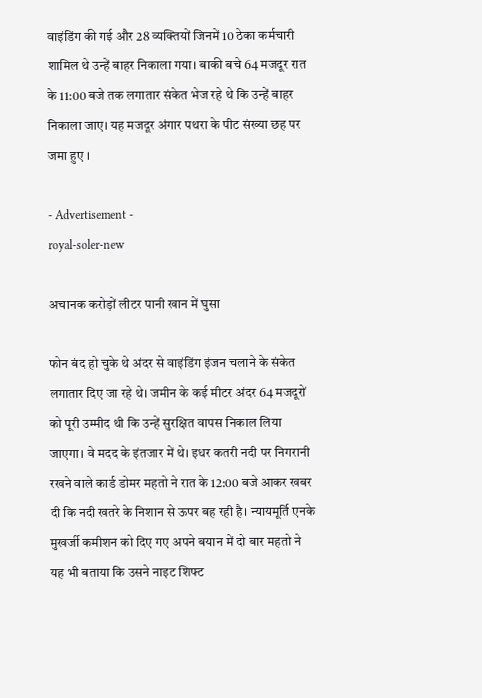वाइंडिंग की गई और 28 व्यक्तियों जिनमें 10 ठेका कर्मचारी शामिल थे उन्हें बाहर निकाला गया। बाकी बचे 64 मजदूर रात के 11:00 बजे तक लगातार संकेत भेज रहे थे कि उन्हें बाहर निकाला जाए। यह मजदूर अंगार पथरा के पीट संख्या छह पर जमा हुए ।

- Advertisement -
royal-soler-new

अचानक करोड़ों लीटर पानी खान में घुसा

फोन बंद हो चुके थे अंदर से वाइंडिंग इंजन चलाने के संकेत लगातार दिए जा रहे थे। जमीन के कई मीटर अंदर 64 मजदूरों को पूरी उम्मीद थी कि उन्हें सुरक्षित वापस निकाल लिया जाएगा। वे मदद के इंतजार में थे। इधर कतरी नदी पर निगरानी रखने वाले कार्ड डोमर महतो ने रात के 12:00 बजे आकर खबर दी कि नदी खतरे के निशान से ऊपर बह रही है। न्यायमूर्ति एनके मुखर्जी कमीशन को दिए गए अपने बयान में दो बार महतो ने यह भी बताया कि उसने नाइट शिफ्ट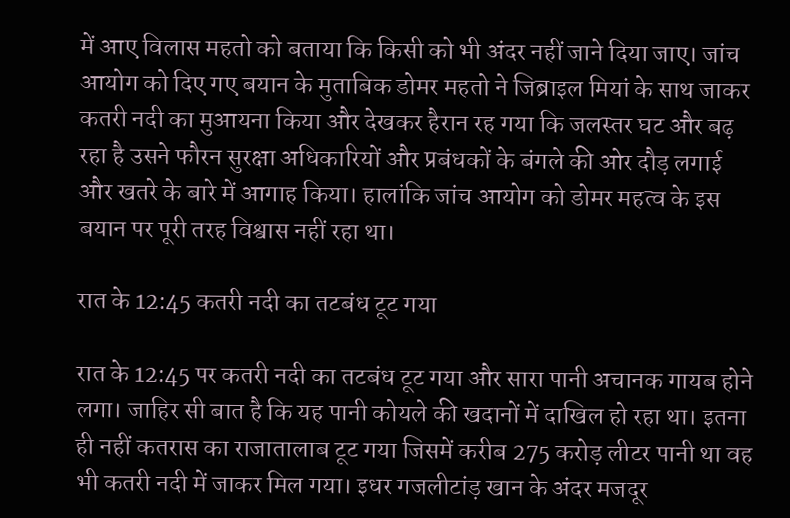में आए विलास महतो को बताया कि किसी को भी अंदर नहीं जाने दिया जाए। जांच आयोग को दिए गए बयान के मुताबिक डोमर महतो ने जिब्राइल मियां के साथ जाकर कतरी नदी का मुआयना किया और देखकर हैरान रह गया कि जलस्तर घट और बढ़ रहा है उसने फौरन सुरक्षा अधिकारियों और प्रबंधकों के बंगले की ओर दौड़ लगाई और खतरे के बारे में आगाह किया। हालांकि जांच आयोग को डोमर महत्व के इस बयान पर पूरी तरह विश्वास नहीं रहा था।

रात के 12:45 कतरी नदी का तटबंध टूट गया

रात के 12:45 पर कतरी नदी का तटबंध टूट गया और सारा पानी अचानक गायब होने लगा। जाहिर सी बात है कि यह पानी कोयले की खदानों में दाखिल हो रहा था। इतना ही नहीं कतरास का राजातालाब टूट गया जिसमें करीब 275 करोड़ लीटर पानी था वह भी कतरी नदी में जाकर मिल गया। इधर गजलीटांड़ खान के अंदर मजदूर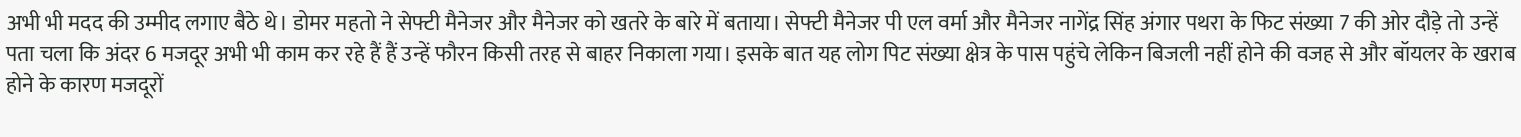अभी भी मदद की उम्मीद लगाए बैठे थे। डोमर महतो ने सेफ्टी मैनेजर और मैनेजर को खतरे के बारे में बताया। सेफ्टी मैनेजर पी एल वर्मा और मैनेजर नागेंद्र सिंह अंगार पथरा के फिट संख्या 7 की ओर दौड़े तो उन्हें पता चला कि अंदर 6 मजदूर अभी भी काम कर रहे हैं हैं उन्हें फौरन किसी तरह से बाहर निकाला गया। इसके बात यह लोग पिट संख्या क्षेत्र के पास पहुंचे लेकिन बिजली नहीं होने की वजह से और बॉयलर के खराब होने के कारण मजदूरों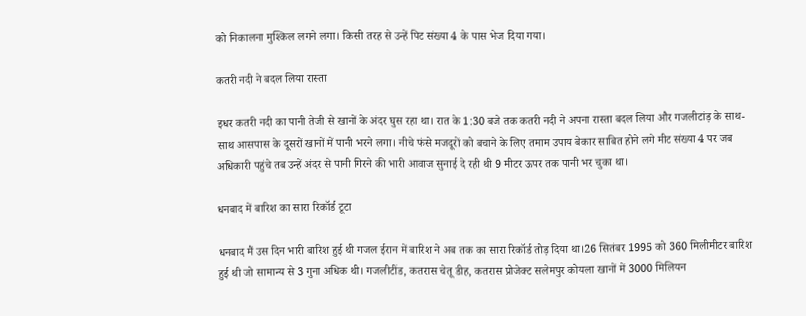को निकालना मुश्किल लगने लगा। किसी तरह से उन्हें पिट संख्या 4 के पास भेज दिया गया।

कतरी नदी ने बदल लिया रास्ता

इधर कतरी नदी का पानी तेजी से खानों के अंदर घुस रहा था। रात के 1:30 बजे तक कतरी नदी ने अपना रास्ता बदल लिया और गजलीटांड़ के साथ-साथ आसपास के दूसरों खानों में पानी भरने लगा। नीचे फंसे मजदूरों को बचाने के लिए तमाम उपाय बेकार साबित होने लगे मीट संख्या 4 पर जब अधिकारी पहुंचे तब उन्हें अंदर से पानी गिरने की भारी आवाज सुनाई दे रही थी 9 मीटर ऊपर तक पानी भर चुका था।

धनबाद में बारिश का सारा रिकॉर्ड टूटा

धनबाद मैं उस दिन भारी बारिश हुई थी गजल ईरान में बारिश ने अब तक का सारा रिकॉर्ड तोड़ दिया था।26 सितंबर 1995 को 360 मिलीमीटर बारिश हुई थी जो सामान्य से 3 गुना अधिक थी। गजलीटींड, कतरास चेतू डीह, कतरास प्रोजेक्ट सलेमपुर कोयला खानों में 3000 मिलियन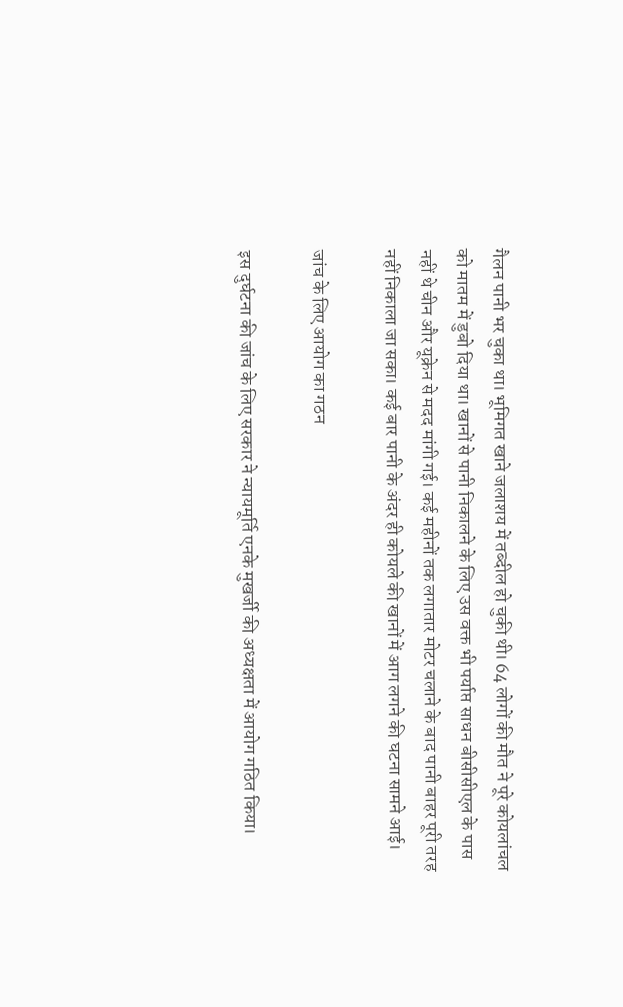गैलन पानी भर चुका था। भूमिगत खाने जलाशय में तब्दील हो चुकी थी। 64 लोगों की मौत ने पूरे कोयलांचल को मातम में डुबो दिया था। खानों से पानी निकालने के लिए उस वक्त भी पर्याप्त साधन बीसीसीएल के पास नहीं थे चीन और यूक्रेन से मदद मांगी गई। कई महीनों तक लगातार मोटर चलाने के बाद पानी बाहर पूरी तरह नहीं निकाला जा सका। कई बार पानी के अंदर ही कोयले की खानों में आग लगने की घटना सामने आई।

जांच के लिए आयोग का गठन

इस दुर्घटना की जांच के लिए सरकार ने न्यायमूर्ति एनके मुखर्जी की अध्यक्षता में आयोग गठित किया।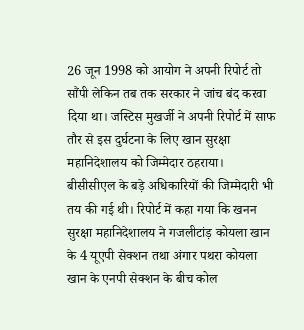26 जून 1998 को आयोग ने अपनी रिपोर्ट तो सौंपी लेकिन तब तक सरकार ने जांच बंद करवा दिया था। जस्टिस मुखर्जी ने अपनी रिपोर्ट में साफ तौर से इस दुर्घटना के लिए खान सुरक्षा महानिदेशालय को जिम्मेदार ठहराया। बीसीसीएल के बड़े अधिकारियों की जिम्मेदारी भी तय की गई थी। रिपोर्ट में कहा गया कि खनन सुरक्षा महानिदेशालय ने गजलीटांड़ कोयला खान के 4 यूएपी सेक्शन तथा अंगार पथरा कोयला खान के एनपी सेक्शन के बीच कोल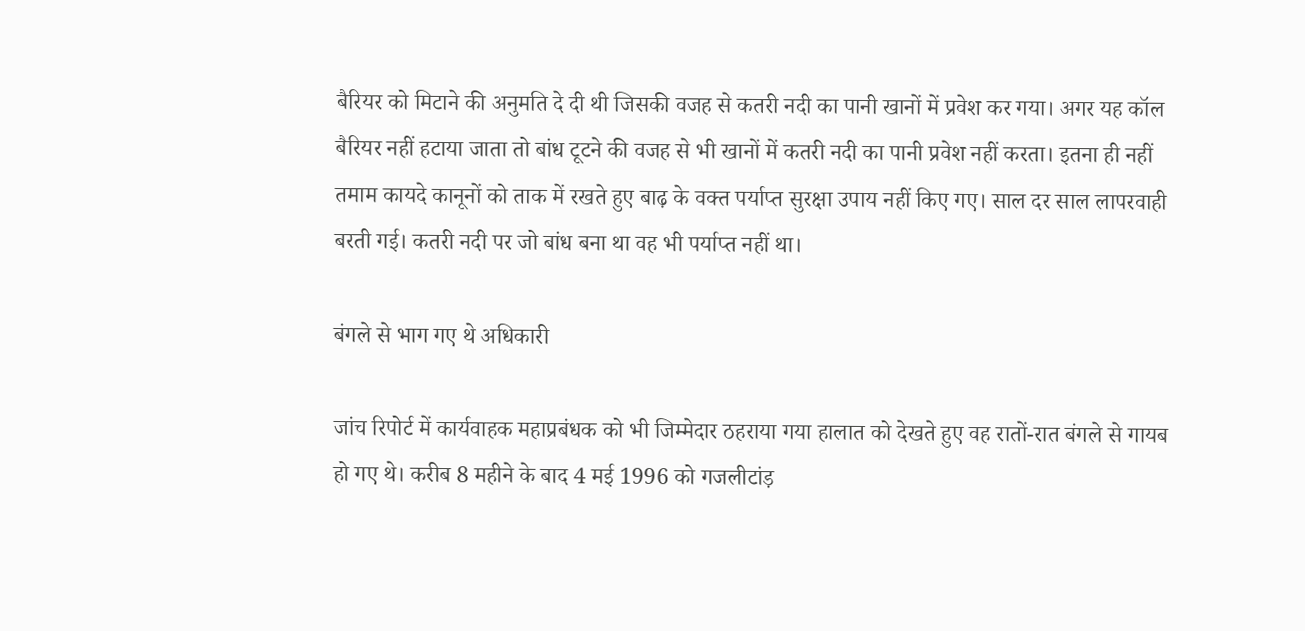बैरियर को मिटाने की अनुमति दे दी थी जिसकी वजह से कतरी नदी का पानी खानों में प्रवेश कर गया। अगर यह कॉल बैरियर नहीं हटाया जाता तो बांध टूटने की वजह से भी खानों में कतरी नदी का पानी प्रवेश नहीं करता। इतना ही नहीं तमाम कायदे कानूनों को ताक में रखते हुए बाढ़ के वक्त पर्याप्त सुरक्षा उपाय नहीं किए गए। साल दर साल लापरवाही बरती गई। कतरी नदी पर जो बांध बना था वह भी पर्याप्त नहीं था।

बंगले से भाग गए थे अधिकारी

जांच रिपोर्ट में कार्यवाहक महाप्रबंधक को भी जिम्मेदार ठहराया गया हालात को देखते हुए वह रातों-रात बंगले से गायब हो गए थे। करीब 8 महीने के बाद 4 मई 1996 को गजलीटांड़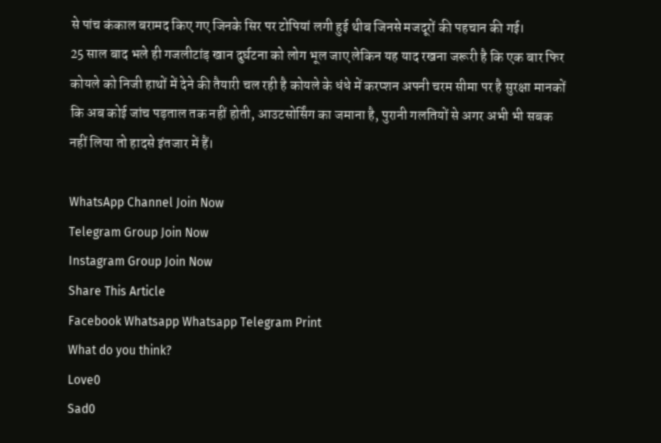से पांच कंकाल बरामद किए गए जिनके सिर पर टोपियां लगी हुई थीब जिनसे मजदूरों की पहचान की गई।
25 साल बाद भले ही गजलीटांड़ खान दुर्घटना को लोग भूल जाए लेकिन यह याद रखना जरूरी है कि एक बार फिर कोयले को निजी हाथों में देने की तैयारी चल रही है कोयले के धंधे में करप्शन अपनी चरम सीमा पर है सुरक्षा मानकों कि अब कोई जांच पड़ताल तक नहीं होती, आउटसोर्सिंग का जमाना है, पुरानी गलतियों से अगर अभी भी सबक नहीं लिया तो हादसे इंतजार में हैं।

WhatsApp Channel Join Now
Telegram Group Join Now
Instagram Group Join Now
Share This Article
Facebook Whatsapp Whatsapp Telegram Print
What do you think?
Love0
Sad0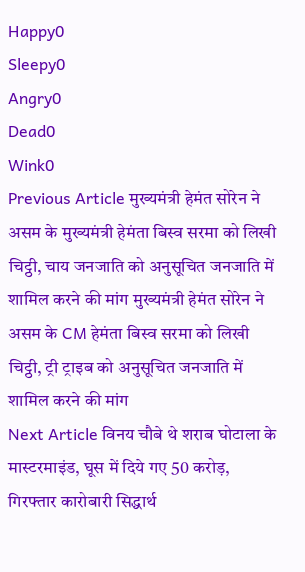Happy0
Sleepy0
Angry0
Dead0
Wink0
Previous Article मुख्यमंत्री हेमंत सोरेन ने असम के मुख्यमंत्री हेमंता बिस्व सरमा को लिखी चिट्ठी, चाय जनजाति को अनुसूचित जनजाति में शामिल करने की मांग मुख्यमंत्री हेमंत सोरेन ने असम के CM हेमंता बिस्व सरमा को लिखी चिट्ठी, ट्री ट्राइब को अनुसूचित जनजाति में शामिल करने की मांग
Next Article विनय चौबे थे शराब घोटाला के मास्टरमाइंड, घूस में दिये गए 50 करोड़, गिरफ्तार कारोबारी सिद्धार्थ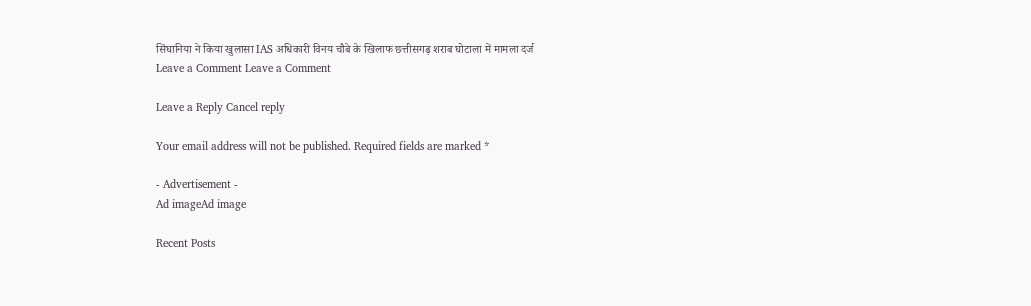सिंघानिया ने किया खुलासा IAS अधिकारी विनय चौबे के खिलाफ छत्तीसगढ़ शराब घोटाला में मामला दर्ज
Leave a Comment Leave a Comment

Leave a Reply Cancel reply

Your email address will not be published. Required fields are marked *

- Advertisement -
Ad imageAd image

Recent Posts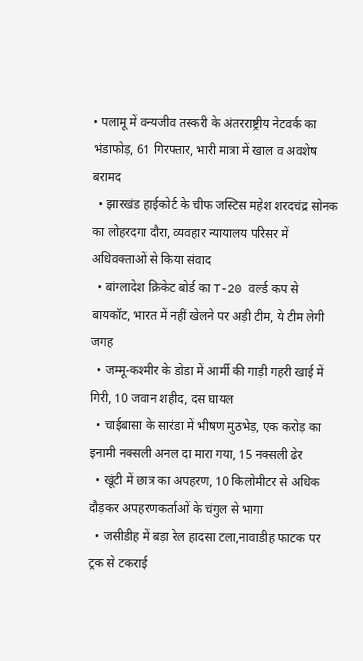• पलामू में वन्यजीव तस्करी के अंतरराष्ट्रीय नेटवर्क का भंडाफोड़, 61 गिरफ्तार, भारी मात्रा में खाल व अवशेष बरामद
  • झारखंड हाईकोर्ट के चीफ जस्टिस महेश शरदचंद्र सोनक का लोहरदगा दौरा, व्यवहार न्यायालय परिसर में अधिवक्ताओं से किया संवाद
  • बांग्लादेश क्रिकेट बोर्ड का T-20 वर्ल्ड कप से बायकॉट, भारत में नहीं खेलने पर अड़ी टीम, ये टीम लेगी जगह
  • जम्मू-कश्मीर के डोडा में आर्मी की गाड़ी गहरी खाई में गिरी, 10 जवान शहीद, दस घायल
  • चाईबासा के सारंडा में भीषण मुठभेड़, एक करोड़ का इनामी नक्सली अनल दा मारा गया, 15 नक्सली ढेर
  • खूंटी में छात्र का अपहरण, 10 किलोमीटर से अधिक दौड़कर अपहरणकर्ताओं के चंगुल से भागा
  • जसीडीह में बड़ा रेल हादसा टला,नावाडीह फाटक पर ट्रक से टकराई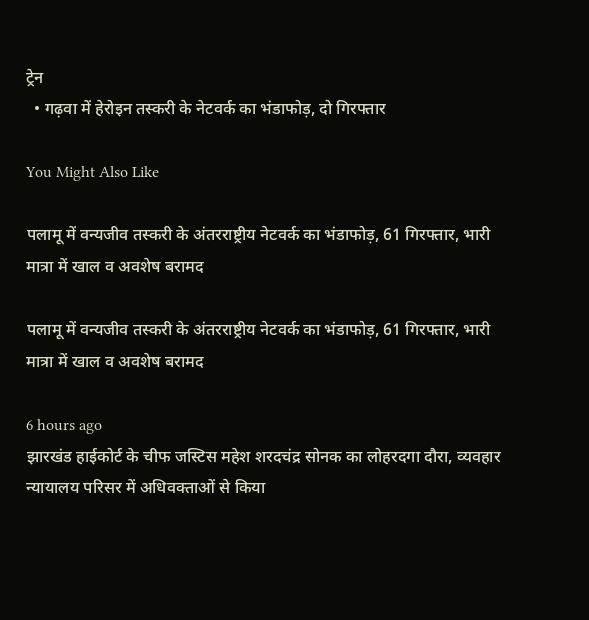ट्रेन
  • गढ़वा में हेरोइन तस्करी के नेटवर्क का भंडाफोड़, दो गिरफ्तार

You Might Also Like

पलामू में वन्यजीव तस्करी के अंतरराष्ट्रीय नेटवर्क का भंडाफोड़, 61 गिरफ्तार, भारी मात्रा में खाल व अवशेष बरामद

पलामू में वन्यजीव तस्करी के अंतरराष्ट्रीय नेटवर्क का भंडाफोड़, 61 गिरफ्तार, भारी मात्रा में खाल व अवशेष बरामद

6 hours ago
झारखंड हाईकोर्ट के चीफ जस्टिस महेश शरदचंद्र सोनक का लोहरदगा दौरा, व्यवहार न्यायालय परिसर में अधिवक्ताओं से किया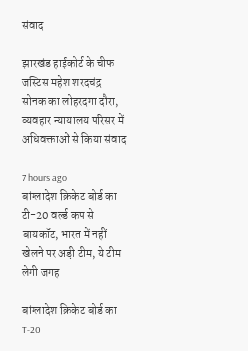संवाद

झारखंड हाईकोर्ट के चीफ जस्टिस महेश शरदचंद्र सोनक का लोहरदगा दौरा, व्यवहार न्यायालय परिसर में अधिवक्ताओं से किया संवाद

7 hours ago
बांग्लादेश क्रिकेट बोर्ड का टी-20 वर्ल्ड कप से बायकॉट, भारत में नहीं खेलने पर अड़ी टीम, ये टीम लेगी जगह

बांग्लादेश क्रिकेट बोर्ड का T-20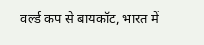वर्ल्ड कप से बायकॉट, भारत में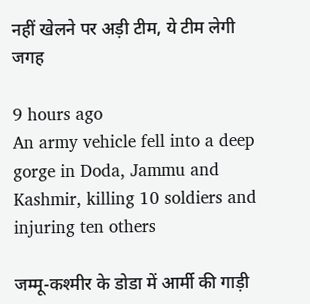नहीं खेलने पर अड़ी टीम, ये टीम लेगी जगह

9 hours ago
An army vehicle fell into a deep gorge in Doda, Jammu and Kashmir, killing 10 soldiers and injuring ten others

जम्मू-कश्मीर के डोडा में आर्मी की गाड़ी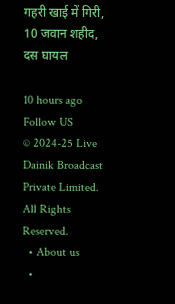गहरी खाई में गिरी, 10 जवान शहीद, दस घायल

10 hours ago
Follow US
© 2024-25 Live Dainik Broadcast Private Limited. All Rights Reserved.
  • About us
  •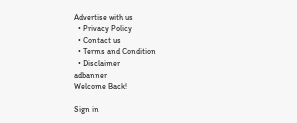Advertise with us
  • Privacy Policy
  • Contact us
  • Terms and Condition
  • Disclaimer
adbanner
Welcome Back!

Sign in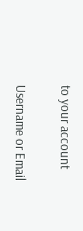to your account

Username or Email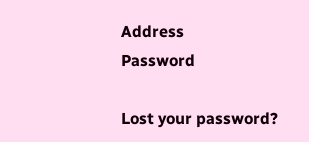Address
Password

Lost your password?